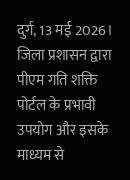दुर्ग, 13 मई 2026। जिला प्रशासन द्वारा पीएम गति शक्ति पोर्टल के प्रभावी उपयोग और इसके माध्यम से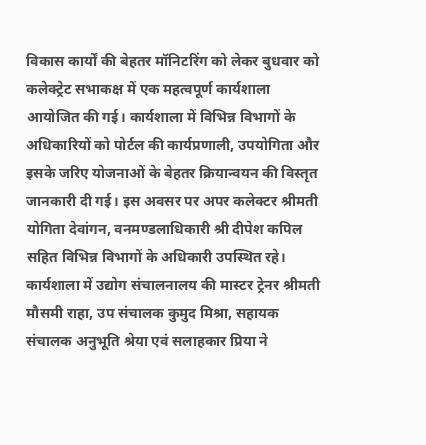विकास कार्यों की बेहतर मॉनिटरिंग को लेकर बुधवार को कलेक्ट्रेट सभाकक्ष में एक महत्वपूर्ण कार्यशाला आयोजित की गई। कार्यशाला में विभिन्न विभागों के अधिकारियों को पोर्टल की कार्यप्रणाली, उपयोगिता और इसके जरिए योजनाओं के बेहतर क्रियान्वयन की विस्तृत जानकारी दी गई। इस अवसर पर अपर कलेक्टर श्रीमती योगिता देवांगन, वनमण्डलाधिकारी श्री दीपेश कपिल सहित विभिन्न विभागों के अधिकारी उपस्थित रहे।
कार्यशाला में उद्योग संचालनालय की मास्टर ट्रेनर श्रीमती मौसमी राहा, उप संचालक कुमुद मिश्रा, सहायक संचालक अनुभूति श्रेया एवं सलाहकार प्रिया ने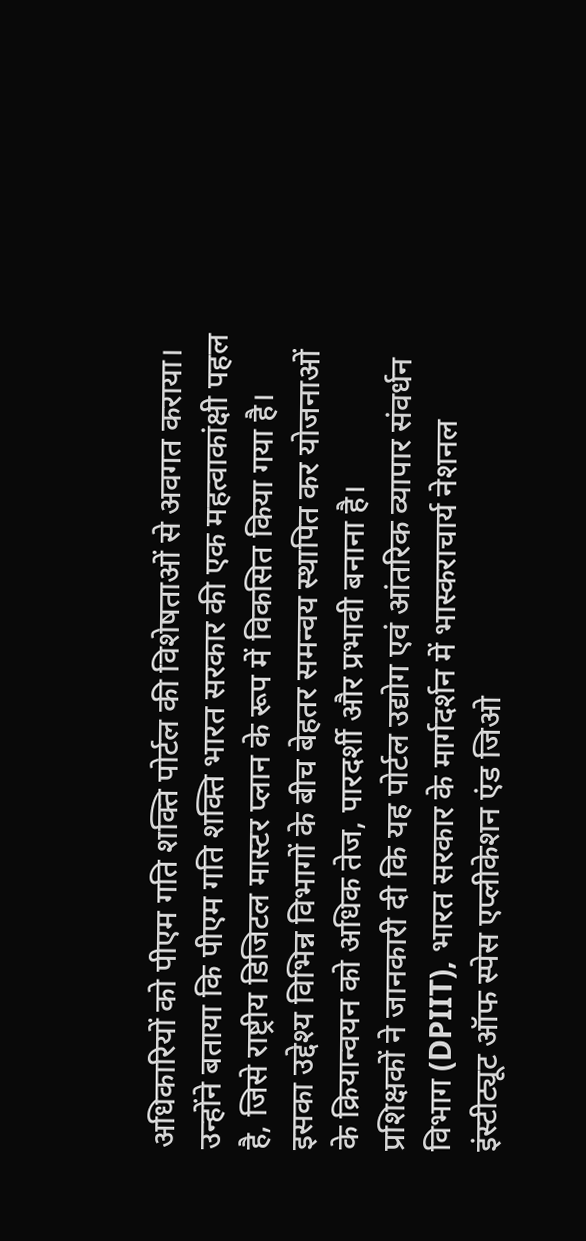अधिकारियों को पीएम गति शक्ति पोर्टल की विशेषताओं से अवगत कराया। उन्होंने बताया कि पीएम गति शक्ति भारत सरकार की एक महत्वाकांक्षी पहल है, जिसे राष्ट्रीय डिजिटल मास्टर प्लान के रूप में विकसित किया गया है। इसका उद्देश्य विभिन्न विभागों के बीच बेहतर समन्वय स्थापित कर योजनाओं के क्रियान्वयन को अधिक तेज, पारदर्शी और प्रभावी बनाना है।
प्रशिक्षकों ने जानकारी दी कि यह पोर्टल उद्योग एवं आंतरिक व्यापार संवर्धन विभाग (DPIIT), भारत सरकार के मार्गदर्शन में भास्कराचार्य नेशनल इंस्टीट्यूट ऑफ स्पेस एप्लीकेशन एंड जिओ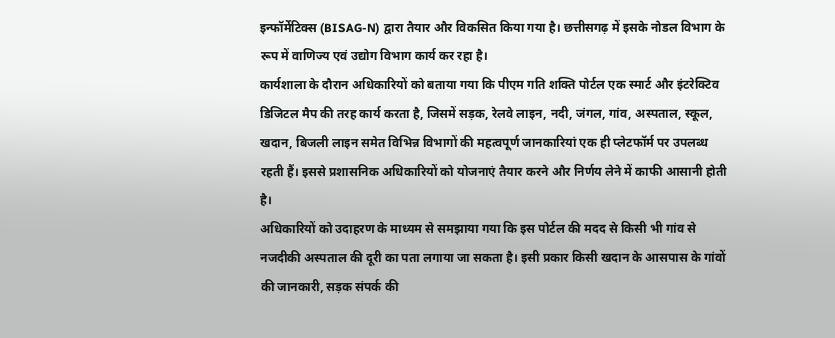इन्फॉर्मेटिक्स (BISAG-N) द्वारा तैयार और विकसित किया गया है। छत्तीसगढ़ में इसके नोडल विभाग के रूप में वाणिज्य एवं उद्योग विभाग कार्य कर रहा है।
कार्यशाला के दौरान अधिकारियों को बताया गया कि पीएम गति शक्ति पोर्टल एक स्मार्ट और इंटरेक्टिव डिजिटल मैप की तरह कार्य करता है, जिसमें सड़क, रेलवे लाइन, नदी, जंगल, गांव, अस्पताल, स्कूल, खदान, बिजली लाइन समेत विभिन्न विभागों की महत्वपूर्ण जानकारियां एक ही प्लेटफॉर्म पर उपलब्ध रहती हैं। इससे प्रशासनिक अधिकारियों को योजनाएं तैयार करने और निर्णय लेने में काफी आसानी होती है।
अधिकारियों को उदाहरण के माध्यम से समझाया गया कि इस पोर्टल की मदद से किसी भी गांव से नजदीकी अस्पताल की दूरी का पता लगाया जा सकता है। इसी प्रकार किसी खदान के आसपास के गांवों की जानकारी, सड़क संपर्क की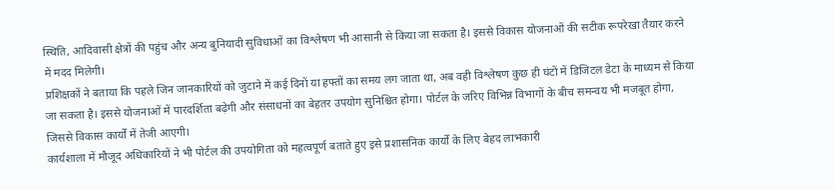स्थिति, आदिवासी क्षेत्रों की पहुंच और अन्य बुनियादी सुविधाओं का विश्लेषण भी आसानी से किया जा सकता है। इससे विकास योजनाओं की सटीक रूपरेखा तैयार करने में मदद मिलेगी।
प्रशिक्षकों ने बताया कि पहले जिन जानकारियों को जुटाने में कई दिनों या हफ्तों का समय लग जाता था, अब वही विश्लेषण कुछ ही घंटों में डिजिटल डेटा के माध्यम से किया जा सकता है। इससे योजनाओं में पारदर्शिता बढ़ेगी और संसाधनों का बेहतर उपयोग सुनिश्चित होगा। पोर्टल के जरिए विभिन्न विभागों के बीच समन्वय भी मजबूत होगा, जिससे विकास कार्यों में तेजी आएगी।
कार्यशाला में मौजूद अधिकारियों ने भी पोर्टल की उपयोगिता को महत्वपूर्ण बताते हुए इसे प्रशासनिक कार्यों के लिए बेहद लाभकारी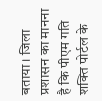बताया। जिला प्रशासन का मानना है कि पीएम गति शक्ति पोर्टल के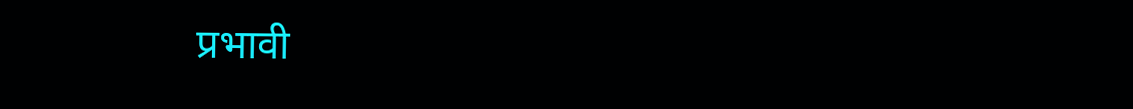प्रभावी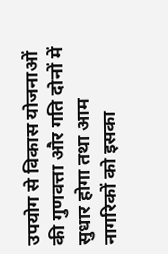उपयोग से विकास योजनाओं की गुणवत्ता और गति दोनों में सुधार होगा तथा आम नागरिकों को इसका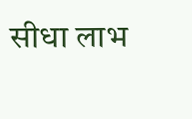सीधा लाभ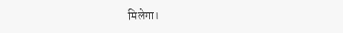मिलेगा।